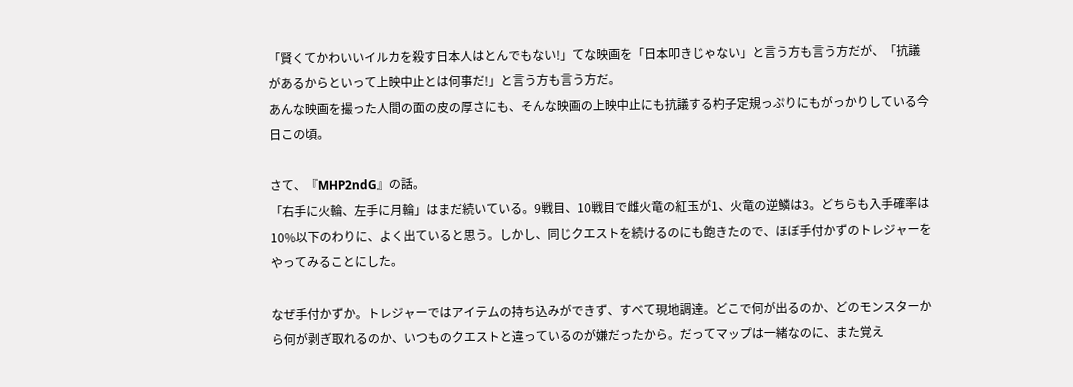「賢くてかわいいイルカを殺す日本人はとんでもない!」てな映画を「日本叩きじゃない」と言う方も言う方だが、「抗議があるからといって上映中止とは何事だ!」と言う方も言う方だ。
あんな映画を撮った人間の面の皮の厚さにも、そんな映画の上映中止にも抗議する杓子定規っぷりにもがっかりしている今日この頃。

さて、『MHP2ndG』の話。
「右手に火輪、左手に月輪」はまだ続いている。9戦目、10戦目で雌火竜の紅玉が1、火竜の逆鱗は3。どちらも入手確率は10%以下のわりに、よく出ていると思う。しかし、同じクエストを続けるのにも飽きたので、ほぼ手付かずのトレジャーをやってみることにした。

なぜ手付かずか。トレジャーではアイテムの持ち込みができず、すべて現地調達。どこで何が出るのか、どのモンスターから何が剥ぎ取れるのか、いつものクエストと違っているのが嫌だったから。だってマップは一緒なのに、また覚え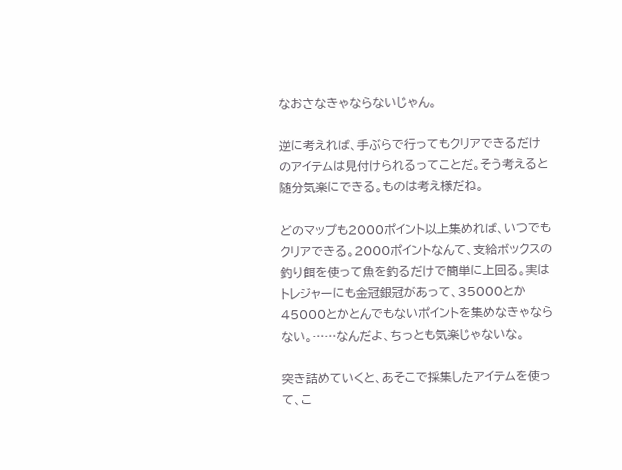なおさなきゃならないじゃん。

逆に考えれば、手ぶらで行ってもクリアできるだけのアイテムは見付けられるってことだ。そう考えると随分気楽にできる。ものは考え様だね。

どのマップも2000ポイント以上集めれば、いつでもクリアできる。2000ポイントなんて、支給ボックスの釣り餌を使って魚を釣るだけで簡単に上回る。実はトレジャーにも金冠銀冠があって、35000とか45000とかとんでもないポイントを集めなきゃならない。……なんだよ、ちっとも気楽じゃないな。

突き詰めていくと、あそこで採集したアイテムを使って、こ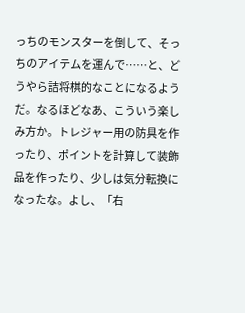っちのモンスターを倒して、そっちのアイテムを運んで……と、どうやら詰将棋的なことになるようだ。なるほどなあ、こういう楽しみ方か。トレジャー用の防具を作ったり、ポイントを計算して装飾品を作ったり、少しは気分転換になったな。よし、「右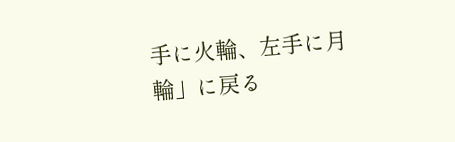手に火輪、左手に月輪」に戻る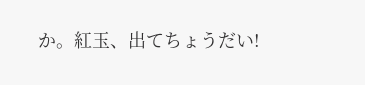か。紅玉、出てちょうだい!